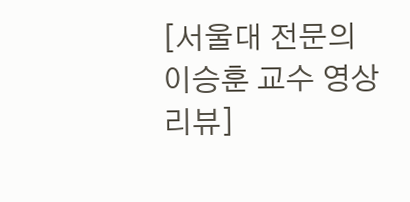[서울대 전문의 이승훈 교수 영상리뷰]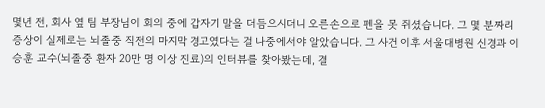몇년 전, 회사 옆 팀 부장님이 회의 중에 갑자기 말을 더듬으시더니 오른손으로 펜을 못 쥐셨습니다. 그 몇 분짜리 증상이 실제로는 뇌졸중 직전의 마지막 경고였다는 걸 나중에서야 알았습니다. 그 사건 이후 서울대병원 신경과 이승훈 교수(뇌졸중 환자 20만 명 이상 진료)의 인터뷰를 찾아봤는데, 결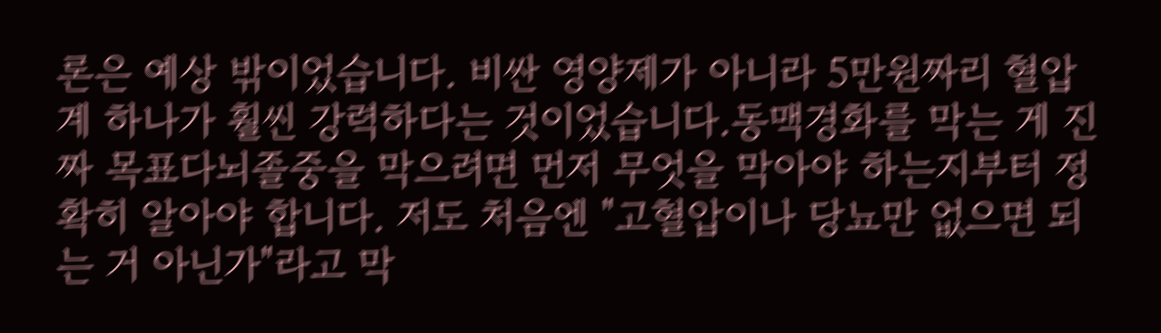론은 예상 밖이었습니다. 비싼 영양제가 아니라 5만원짜리 혈압계 하나가 훨씬 강력하다는 것이었습니다.동맥경화를 막는 게 진짜 목표다뇌졸중을 막으려면 먼저 무엇을 막아야 하는지부터 정확히 알아야 합니다. 저도 처음엔 "고혈압이나 당뇨만 없으면 되는 거 아닌가"라고 막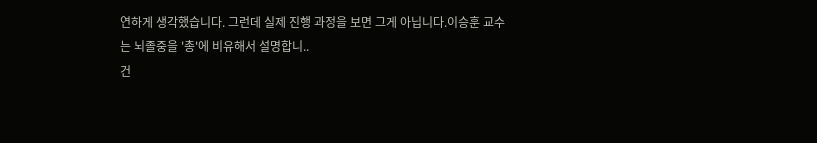연하게 생각했습니다. 그런데 실제 진행 과정을 보면 그게 아닙니다.이승훈 교수는 뇌졸중을 '총'에 비유해서 설명합니..
건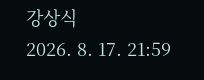강상식
2026. 8. 17. 21:59